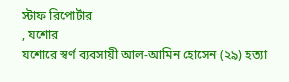স্টাফ রিপোর্টার
, যশোর
যশোরে স্বর্ণ ব্যবসায়ী আল-আমিন হোসেন (২৯) হত্যা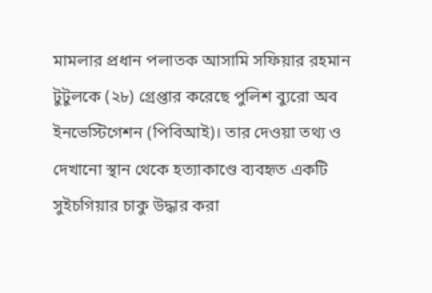মামলার প্রধান পলাতক আসামি সফিয়ার রহমান টুটুলকে (২৮) গ্রেপ্তার করেছে পুলিশ ব্যুরো অব ইনভেস্টিগেশন (পিবিআই)। তার দেওয়া তথ্য ও দেখানো স্থান থেকে হত্যাকাণ্ডে ব্যবহৃত একটি সুইচগিয়ার চাকু উদ্ধার করা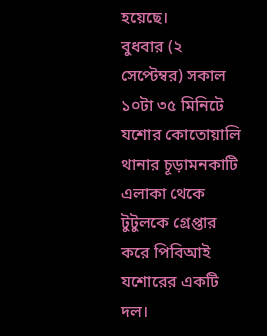হয়েছে।
বুধবার (২ সেপ্টেম্বর) সকাল ১০টা ৩৫ মিনিটে যশোর কোতোয়ালি থানার চূড়ামনকাটি এলাকা থেকে টুটুলকে গ্রেপ্তার করে পিবিআই যশোরের একটি দল।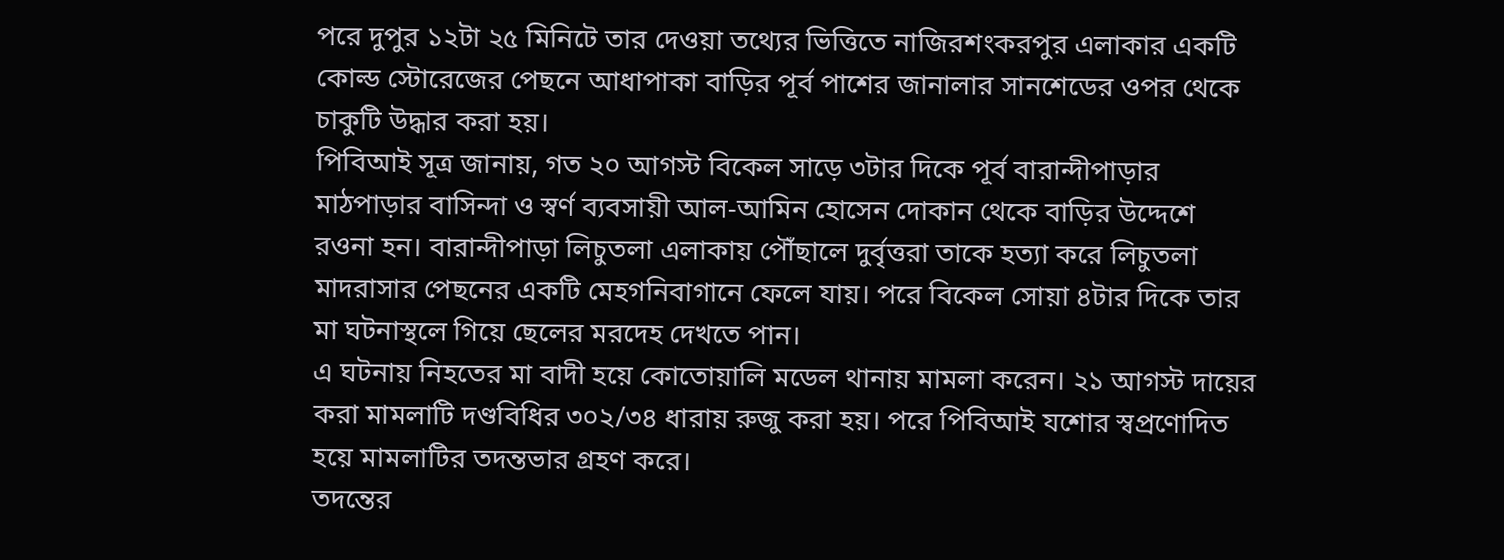পরে দুপুর ১২টা ২৫ মিনিটে তার দেওয়া তথ্যের ভিত্তিতে নাজিরশংকরপুর এলাকার একটি কোল্ড স্টোরেজের পেছনে আধাপাকা বাড়ির পূর্ব পাশের জানালার সানশেডের ওপর থেকে চাকুটি উদ্ধার করা হয়।
পিবিআই সূত্র জানায়, গত ২০ আগস্ট বিকেল সাড়ে ৩টার দিকে পূর্ব বারান্দীপাড়ার মাঠপাড়ার বাসিন্দা ও স্বর্ণ ব্যবসায়ী আল-আমিন হোসেন দোকান থেকে বাড়ির উদ্দেশে রওনা হন। বারান্দীপাড়া লিচুতলা এলাকায় পৌঁছালে দুর্বৃত্তরা তাকে হত্যা করে লিচুতলা মাদরাসার পেছনের একটি মেহগনিবাগানে ফেলে যায়। পরে বিকেল সোয়া ৪টার দিকে তার মা ঘটনাস্থলে গিয়ে ছেলের মরদেহ দেখতে পান।
এ ঘটনায় নিহতের মা বাদী হয়ে কোতোয়ালি মডেল থানায় মামলা করেন। ২১ আগস্ট দায়ের করা মামলাটি দণ্ডবিধির ৩০২/৩৪ ধারায় রুজু করা হয়। পরে পিবিআই যশোর স্বপ্রণোদিত হয়ে মামলাটির তদন্তভার গ্রহণ করে।
তদন্তের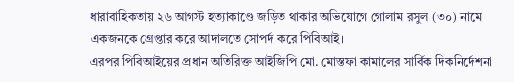ধারাবাহিকতায় ২৬ আগস্ট হত্যাকাণ্ডে জড়িত থাকার অভিযোগে গোলাম রসুল (৩০) নামে একজনকে গ্রেপ্তার করে আদালতে সোপর্দ করে পিবিআই।
এরপর পিবিআইয়ের প্রধান অতিরিক্ত আইজিপি মো. মোস্তফা কামালের সার্বিক দিকনির্দেশনা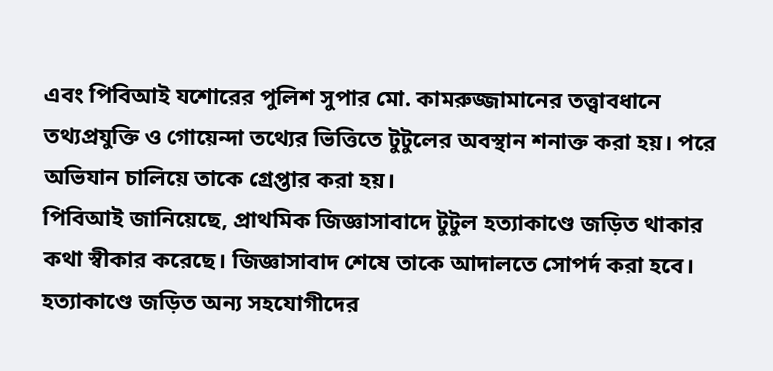এবং পিবিআই যশোরের পুলিশ সুপার মো. কামরুজ্জামানের তত্ত্বাবধানে তথ্যপ্রযুক্তি ও গোয়েন্দা তথ্যের ভিত্তিতে টুটুলের অবস্থান শনাক্ত করা হয়। পরে অভিযান চালিয়ে তাকে গ্রেপ্তার করা হয়।
পিবিআই জানিয়েছে, প্রাথমিক জিজ্ঞাসাবাদে টুটুল হত্যাকাণ্ডে জড়িত থাকার কথা স্বীকার করেছে। জিজ্ঞাসাবাদ শেষে তাকে আদালতে সোপর্দ করা হবে।
হত্যাকাণ্ডে জড়িত অন্য সহযোগীদের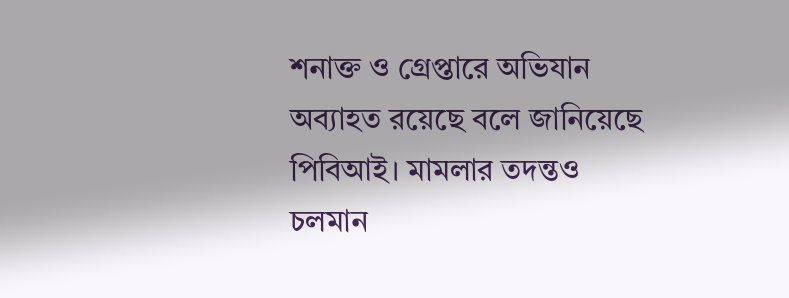শনাক্ত ও গ্রেপ্তারে অভিযান অব্যাহত রয়েছে বলে জানিয়েছে পিবিআই। মামলার তদন্তও চলমান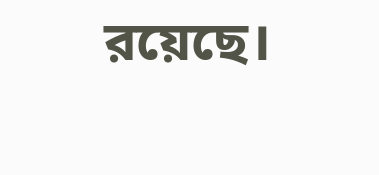রয়েছে।